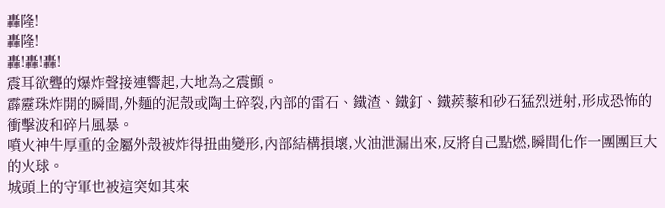轟隆!
轟隆!
轟!轟!轟!
震耳欲聾的爆炸聲接連響起,大地為之震顫。
霹靂珠炸開的瞬間,外麵的泥殼或陶土碎裂,內部的雷石、鐵渣、鐵釘、鐵蒺藜和砂石猛烈迸射,形成恐怖的衝擊波和碎片風暴。
噴火神牛厚重的金屬外殼被炸得扭曲變形,內部結構損壞,火油泄漏出來,反將自己點燃,瞬間化作一團團巨大的火球。
城頭上的守軍也被這突如其來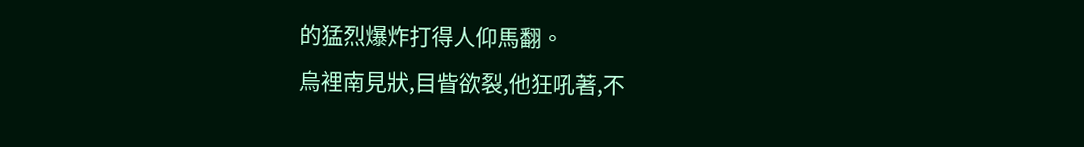的猛烈爆炸打得人仰馬翻。
烏裡南見狀,目眥欲裂,他狂吼著,不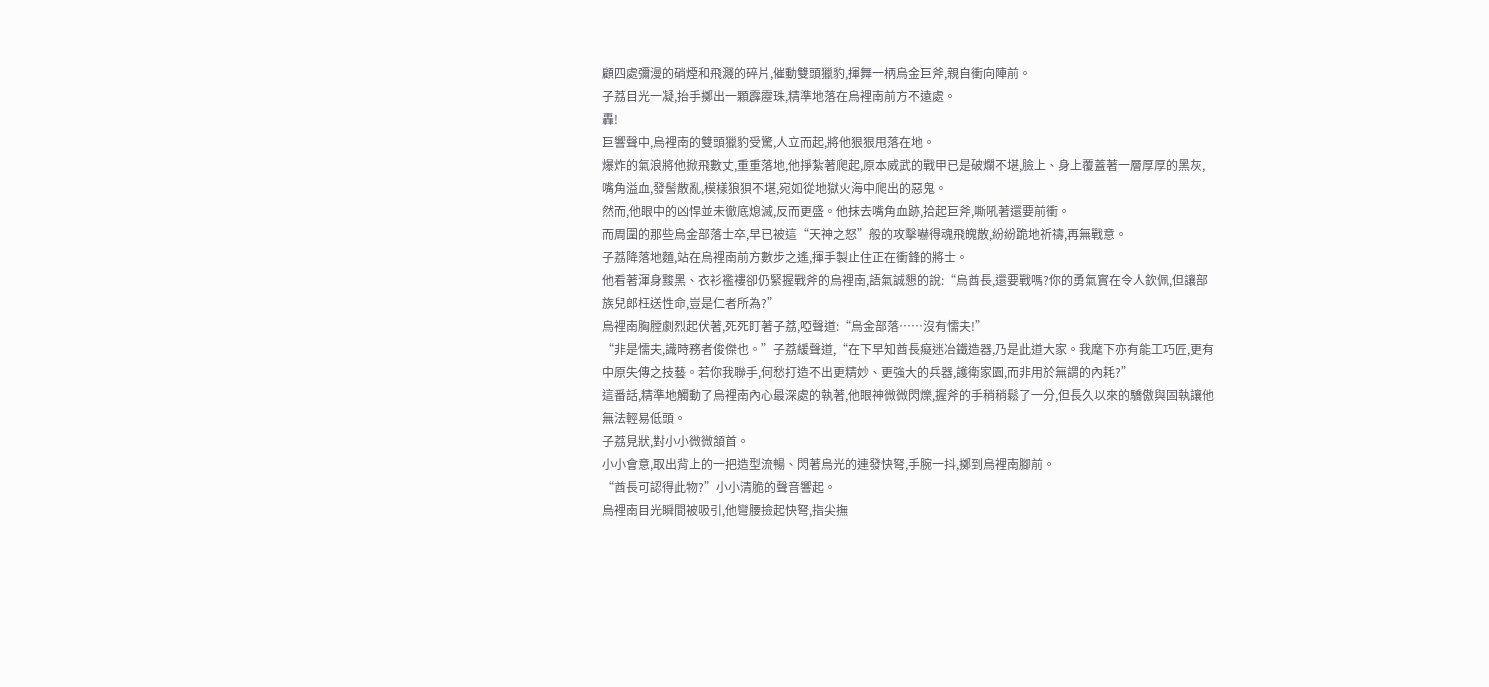顧四處彌漫的硝煙和飛濺的碎片,催動雙頭獵豹,揮舞一柄烏金巨斧,親自衝向陣前。
子荔目光一凝,抬手擲出一顆霹靂珠,精準地落在烏裡南前方不遠處。
轟!
巨響聲中,烏裡南的雙頭獵豹受驚,人立而起,將他狠狠甩落在地。
爆炸的氣浪將他掀飛數丈,重重落地,他掙紮著爬起,原本威武的戰甲已是破爛不堪,臉上、身上覆蓋著一層厚厚的黑灰,嘴角溢血,發髻散亂,模樣狼狽不堪,宛如從地獄火海中爬出的惡鬼。
然而,他眼中的凶悍並未徹底熄滅,反而更盛。他抹去嘴角血跡,拾起巨斧,嘶吼著還要前衝。
而周圍的那些烏金部落士卒,早已被這“天神之怒”般的攻擊嚇得魂飛魄散,紛紛跪地祈禱,再無戰意。
子荔降落地麵,站在烏裡南前方數步之遙,揮手製止住正在衝鋒的將士。
他看著渾身黢黑、衣衫襤褸卻仍緊握戰斧的烏裡南,語氣誠懇的說:“烏酋長,還要戰嗎?你的勇氣實在令人欽佩,但讓部族兒郎枉送性命,豈是仁者所為?”
烏裡南胸膛劇烈起伏著,死死盯著子荔,啞聲道:“烏金部落……沒有懦夫!”
“非是懦夫,識時務者俊傑也。”子荔緩聲道,“在下早知酋長癡迷冶鐵造器,乃是此道大家。我麾下亦有能工巧匠,更有中原失傳之技藝。若你我聯手,何愁打造不出更精妙、更強大的兵器,護衛家園,而非用於無謂的內耗?”
這番話,精準地觸動了烏裡南內心最深處的執著,他眼神微微閃爍,握斧的手稍稍鬆了一分,但長久以來的驕傲與固執讓他無法輕易低頭。
子荔見狀,對小小微微頷首。
小小會意,取出背上的一把造型流暢、閃著烏光的連發快弩,手腕一抖,擲到烏裡南腳前。
“酋長可認得此物?”小小清脆的聲音響起。
烏裡南目光瞬間被吸引,他彎腰撿起快弩,指尖撫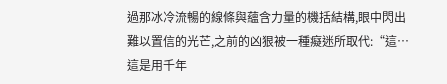過那冰冷流暢的線條與蘊含力量的機括結構,眼中閃出難以置信的光芒,之前的凶狠被一種癡迷所取代:“這…這是用千年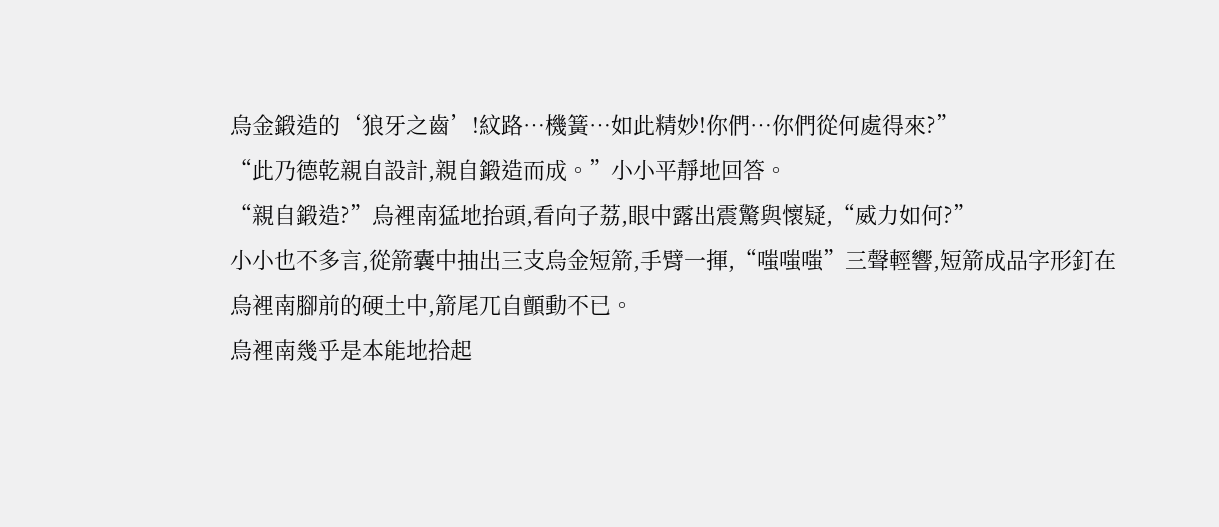烏金鍛造的‘狼牙之齒’!紋路…機簧…如此精妙!你們…你們從何處得來?”
“此乃德乾親自設計,親自鍛造而成。”小小平靜地回答。
“親自鍛造?”烏裡南猛地抬頭,看向子荔,眼中露出震驚與懷疑,“威力如何?”
小小也不多言,從箭囊中抽出三支烏金短箭,手臂一揮,“嗤嗤嗤”三聲輕響,短箭成品字形釘在烏裡南腳前的硬土中,箭尾兀自顫動不已。
烏裡南幾乎是本能地拾起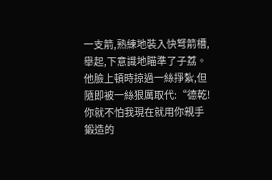一支箭,熟練地裝入快弩箭槽,舉起,下意識地瞄準了子荔。
他臉上頓時掠過一絲掙紮,但隨即被一絲狠厲取代:“德乾!你就不怕我現在就用你親手鍛造的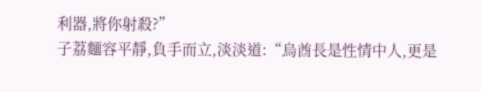利器,將你射殺?”
子荔麵容平靜,負手而立,淡淡道:“烏酋長是性情中人,更是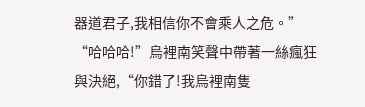器道君子,我相信你不會乘人之危。”
“哈哈哈!”烏裡南笑聲中帶著一絲瘋狂與決絕,“你錯了!我烏裡南隻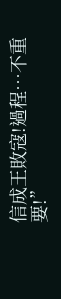信成王敗寇!過程…不重要!”